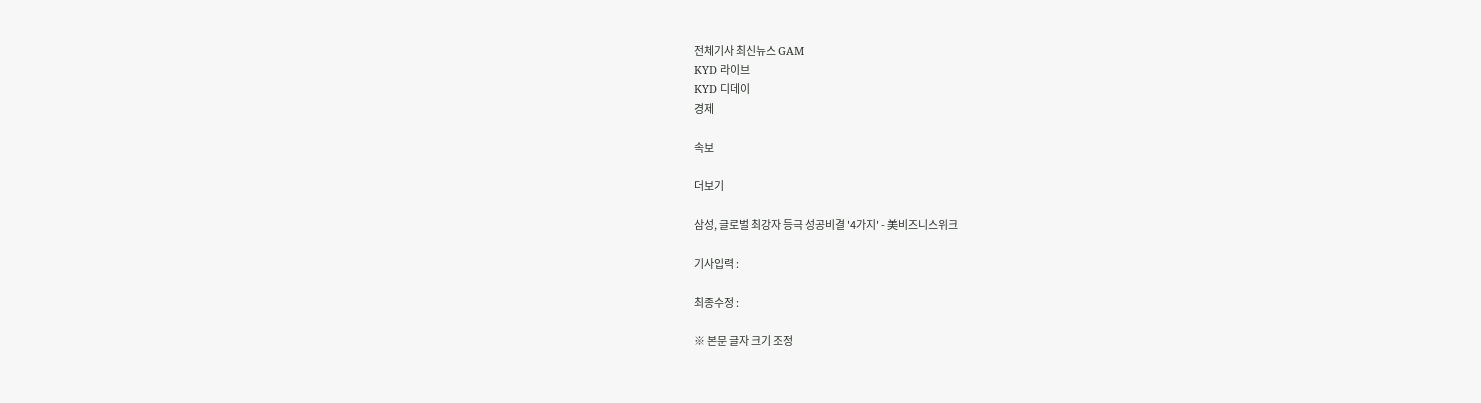전체기사 최신뉴스 GAM
KYD 라이브
KYD 디데이
경제

속보

더보기

삼성, 글로벌 최강자 등극 성공비결 '4가지' - 美비즈니스위크

기사입력 :

최종수정 :

※ 본문 글자 크기 조정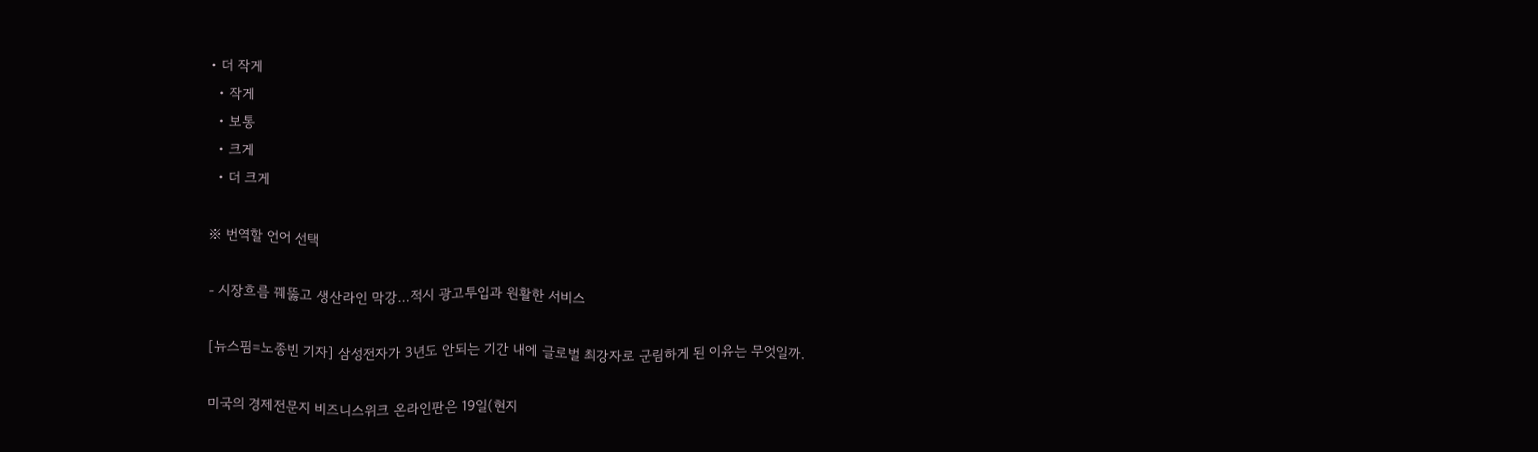• 더 작게
  • 작게
  • 보통
  • 크게
  • 더 크게

※ 번역할 언어 선택

- 시장흐름 꿰뚫고 생산라인 막강…적시 광고투입과 원활한 서비스

[뉴스핌=노종빈 기자] 삼성전자가 3년도 안되는 기간 내에 글로벌 최강자로 군림하게 된 이유는 무엇일까.

미국의 경제전문지 비즈니스위크 온라인판은 19일(현지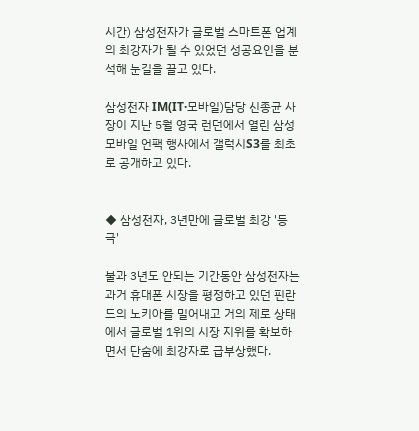시간) 삼성전자가 글로벌 스마트폰 업계의 최강자가 될 수 있었던 성공요인을 분석해 눈길을 끌고 있다.

삼성전자 IM(IT·모바일)담당 신종균 사장이 지난 5월 영국 런던에서 열린 삼성 모바일 언팩 행사에서 갤럭시S3를 최초로 공개하고 있다.


◆ 삼성전자, 3년만에 글로벌 최강 '등극'

불과 3년도 안되는 기간동안 삼성전자는 과거 휴대폰 시장을 평정하고 있던 핀란드의 노키아를 밀어내고 거의 제로 상태에서 글로벌 1위의 시장 지위를 확보하면서 단숨에 최강자로 급부상했다.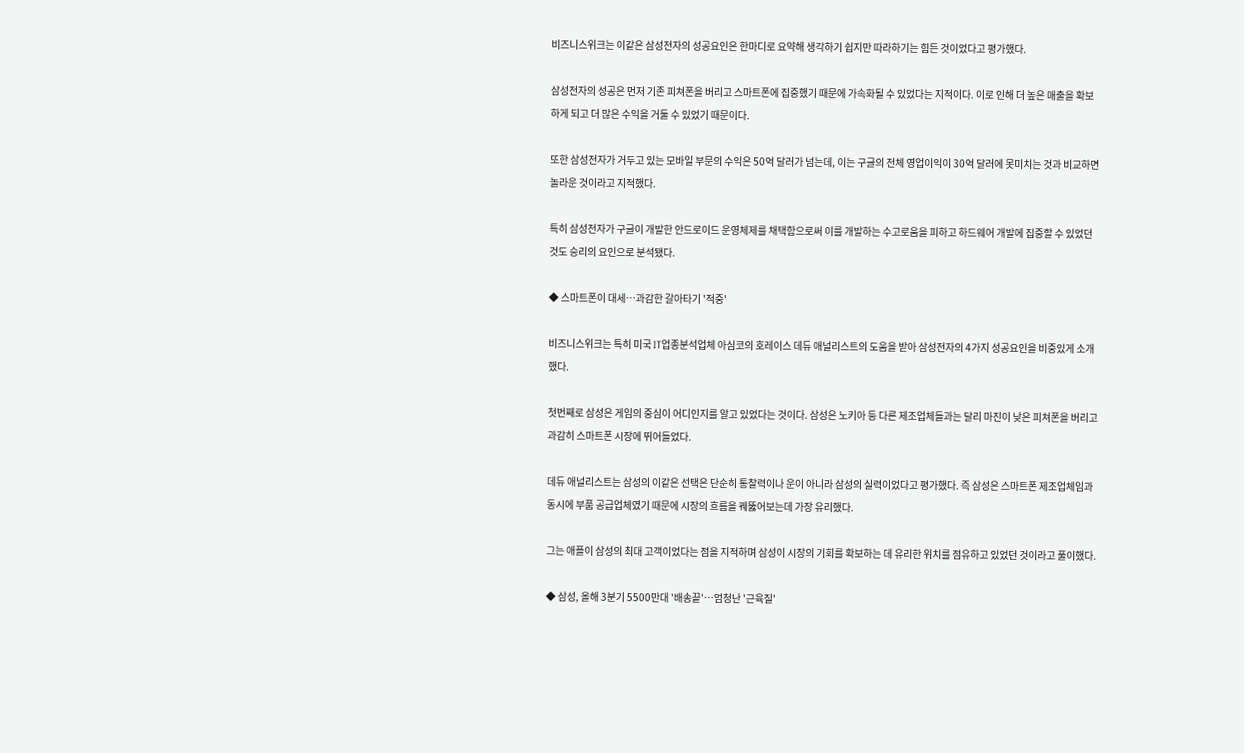비즈니스위크는 이같은 삼성전자의 성공요인은 한마디로 요약해 생각하기 쉽지만 따라하기는 힘든 것이었다고 평가했다.

삼성전자의 성공은 먼저 기존 피쳐폰을 버리고 스마트폰에 집중했기 때문에 가속화될 수 있었다는 지적이다. 이로 인해 더 높은 매출을 확보하게 되고 더 많은 수익을 거둘 수 있었기 때문이다.

또한 삼성전자가 거두고 있는 모바일 부문의 수익은 50억 달러가 넘는데, 이는 구글의 전체 영업이익이 30억 달러에 못미치는 것과 비교하면 놀라운 것이라고 지적했다.

특히 삼성전자가 구글이 개발한 안드로이드 운영체제를 채택함으로써 이를 개발하는 수고로움을 피하고 하드웨어 개발에 집중할 수 있었던 것도 승리의 요인으로 분석됐다.

◆ 스마트폰이 대세…과감한 갈아타기 '적중'

비즈니스위크는 특히 미국 IT업종분석업체 아심코의 호레이스 데듀 애널리스트의 도움을 받아 삼성전자의 4가지 성공요인을 비중있게 소개했다.

첫번째로 삼성은 게임의 중심이 어디인지를 알고 있었다는 것이다. 삼성은 노키아 등 다른 제조업체들과는 달리 마진이 낮은 피쳐폰을 버리고 과감히 스마트폰 시장에 뛰어들었다.

데듀 애널리스트는 삼성의 이같은 선택은 단순히 통찰력이나 운이 아니라 삼성의 실력이었다고 평가했다. 즉 삼성은 스마트폰 제조업체임과 동시에 부품 공급업체였기 때문에 시장의 흐름을 꿰뚫어보는데 가장 유리했다.

그는 애플이 삼성의 최대 고객이었다는 점을 지적하며 삼성이 시장의 기회를 확보하는 데 유리한 위치를 점유하고 있었던 것이라고 풀이했다.

◆ 삼성, 올해 3분기 5500만대 '배송끝'…엄청난 '근육질'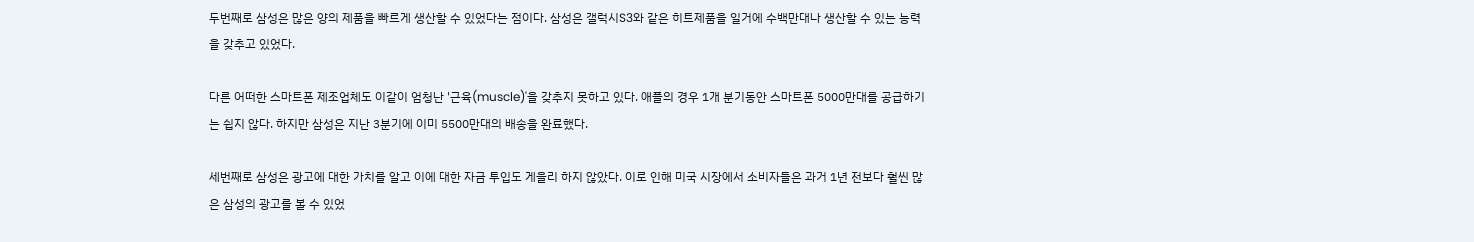두번째로 삼성은 많은 양의 제품을 빠르게 생산할 수 있었다는 점이다. 삼성은 갤럭시S3와 같은 히트제품을 일거에 수백만대나 생산할 수 있는 능력을 갖추고 있었다.

다른 어떠한 스마트폰 제조업체도 이같이 엄청난 '근육(muscle)'을 갖추지 못하고 있다. 애플의 경우 1개 분기동안 스마트폰 5000만대를 공급하기는 쉽지 않다. 하지만 삼성은 지난 3분기에 이미 5500만대의 배송을 완료했다.

세번째로 삼성은 광고에 대한 가치를 알고 이에 대한 자금 투입도 게을리 하지 않았다. 이로 인해 미국 시장에서 소비자들은 과거 1년 전보다 훨씬 많은 삼성의 광고를 볼 수 있었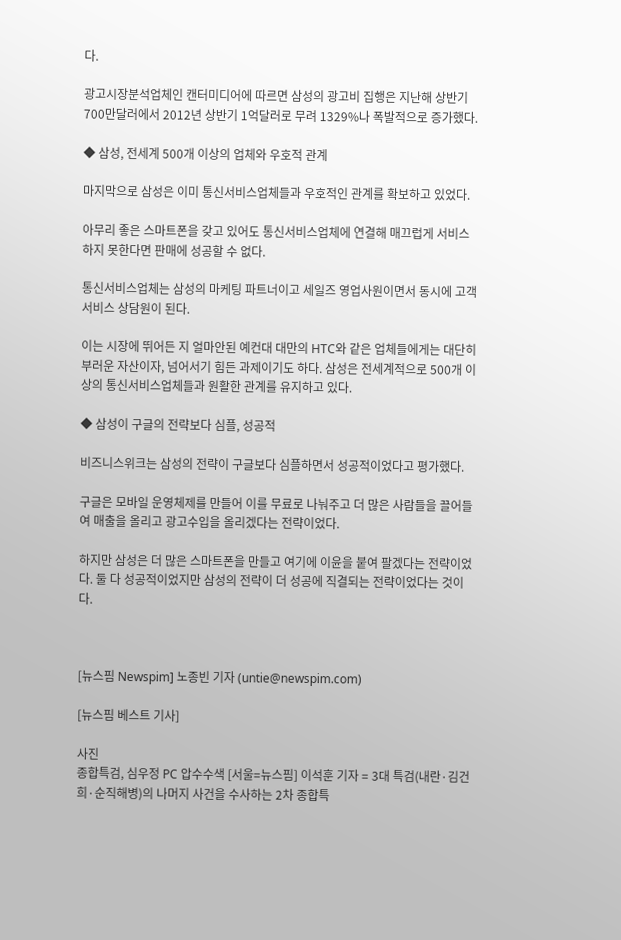다.

광고시장분석업체인 캔터미디어에 따르면 삼성의 광고비 집행은 지난해 상반기 700만달러에서 2012년 상반기 1억달러로 무려 1329%나 폭발적으로 증가했다.

◆ 삼성, 전세계 500개 이상의 업체와 우호적 관계

마지막으로 삼성은 이미 통신서비스업체들과 우호적인 관계를 확보하고 있었다.

아무리 좋은 스마트폰을 갖고 있어도 통신서비스업체에 연결해 매끄럽게 서비스하지 못한다면 판매에 성공할 수 없다.

통신서비스업체는 삼성의 마케팅 파트너이고 세일즈 영업사원이면서 동시에 고객서비스 상담원이 된다.

이는 시장에 뛰어든 지 얼마안된 예컨대 대만의 HTC와 같은 업체들에게는 대단히  부러운 자산이자, 넘어서기 힘든 과제이기도 하다. 삼성은 전세계적으로 500개 이상의 통신서비스업체들과 원활한 관계를 유지하고 있다.

◆ 삼성이 구글의 전략보다 심플, 성공적

비즈니스위크는 삼성의 전략이 구글보다 심플하면서 성공적이었다고 평가했다.

구글은 모바일 운영체제를 만들어 이를 무료로 나눠주고 더 많은 사람들을 끌어들여 매출을 올리고 광고수입을 올리겠다는 전략이었다.

하지만 삼성은 더 많은 스마트폰을 만들고 여기에 이윤을 붙여 팔겠다는 전략이었다. 둘 다 성공적이었지만 삼성의 전략이 더 성공에 직결되는 전략이었다는 것이다.



[뉴스핌 Newspim] 노종빈 기자 (untie@newspim.com)

[뉴스핌 베스트 기사]

사진
종합특검, 심우정 PC 압수수색 [서울=뉴스핌] 이석훈 기자 = 3대 특검(내란·김건희·순직해병)의 나머지 사건을 수사하는 2차 종합특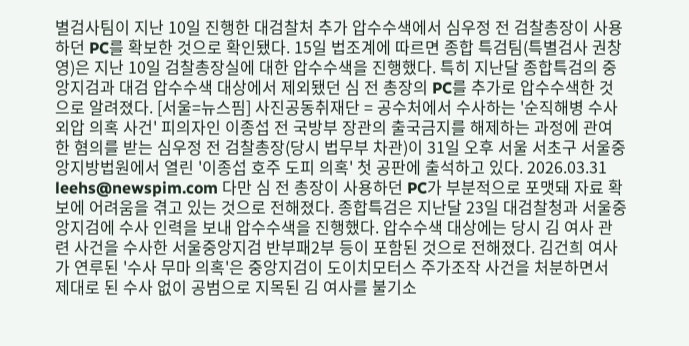별검사팀이 지난 10일 진행한 대검찰처 추가 압수수색에서 심우정 전 검찰총장이 사용하던 PC를 확보한 것으로 확인됐다. 15일 법조계에 따르면 종합 특검팀(특별검사 권창영)은 지난 10일 검찰총장실에 대한 압수수색을 진행했다. 특히 지난달 종합특검의 중앙지검과 대검 압수수색 대상에서 제외됐던 심 전 총장의 PC를 추가로 압수수색한 것으로 알려졌다. [서울=뉴스핌] 사진공동취재단 = 공수처에서 수사하는 '순직해병 수사외압 의혹 사건' 피의자인 이종섭 전 국방부 장관의 출국금지를 해제하는 과정에 관여한 혐의를 받는 심우정 전 검찰총장(당시 법무부 차관)이 31일 오후 서울 서초구 서울중앙지방법원에서 열린 '이종섭 호주 도피 의혹' 첫 공판에 출석하고 있다. 2026.03.31 leehs@newspim.com 다만 심 전 총장이 사용하던 PC가 부분적으로 포맷돼 자료 확보에 어려움을 겪고 있는 것으로 전해졌다. 종합특검은 지난달 23일 대검찰청과 서울중앙지검에 수사 인력을 보내 압수수색을 진행했다. 압수수색 대상에는 당시 김 여사 관련 사건을 수사한 서울중앙지검 반부패2부 등이 포함된 것으로 전해졌다. 김건희 여사가 연루된 '수사 무마 의혹'은 중앙지검이 도이치모터스 주가조작 사건을 처분하면서 제대로 된 수사 없이 공범으로 지목된 김 여사를 불기소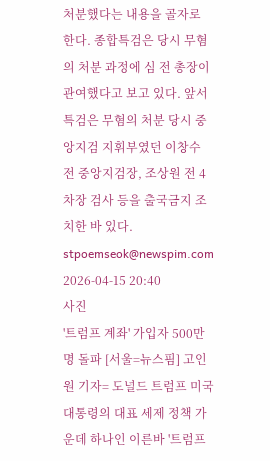처분했다는 내용을 골자로 한다. 종합특검은 당시 무혐의 처분 과정에 심 전 총장이 관여했다고 보고 있다. 앞서 특검은 무혐의 처분 당시 중앙지검 지휘부였던 이창수 전 중앙지검장, 조상원 전 4차장 검사 등을 출국금지 조치한 바 있다. stpoemseok@newspim.com 2026-04-15 20:40
사진
'트럼프 계좌' 가입자 500만명 돌파 [서울=뉴스핌] 고인원 기자= 도널드 트럼프 미국 대통령의 대표 세제 정책 가운데 하나인 이른바 '트럼프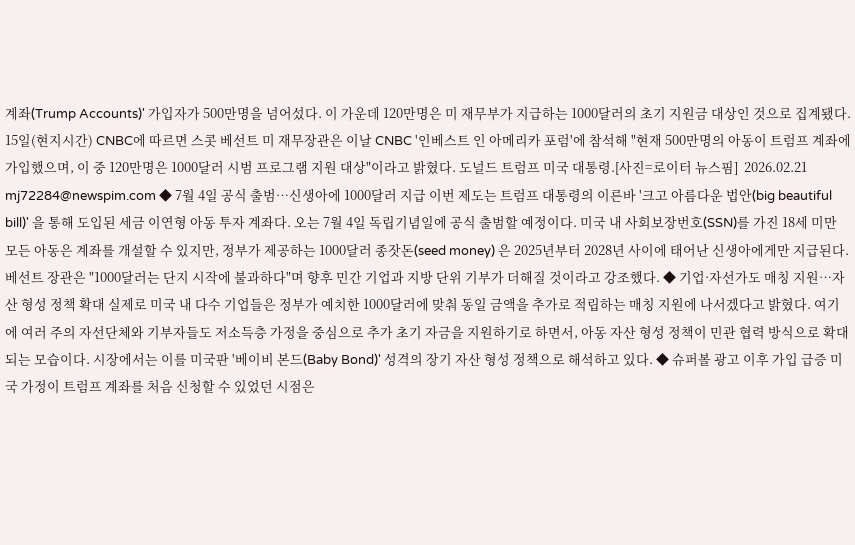계좌(Trump Accounts)' 가입자가 500만명을 넘어섰다. 이 가운데 120만명은 미 재무부가 지급하는 1000달러의 초기 지원금 대상인 것으로 집계됐다. 15일(현지시간) CNBC에 따르면 스콧 베선트 미 재무장관은 이날 CNBC '인베스트 인 아메리카 포럼'에 참석해 "현재 500만명의 아동이 트럼프 계좌에 가입했으며, 이 중 120만명은 1000달러 시범 프로그램 지원 대상"이라고 밝혔다. 도널드 트럼프 미국 대통령.[사진=로이터 뉴스핌]  2026.02.21 mj72284@newspim.com ◆ 7월 4일 공식 출범…신생아에 1000달러 지급 이번 제도는 트럼프 대통령의 이른바 '크고 아름다운 법안(big beautiful bill)' 을 통해 도입된 세금 이연형 아동 투자 계좌다. 오는 7월 4일 독립기념일에 공식 출범할 예정이다. 미국 내 사회보장번호(SSN)를 가진 18세 미만 모든 아동은 계좌를 개설할 수 있지만, 정부가 제공하는 1000달러 종잣돈(seed money) 은 2025년부터 2028년 사이에 태어난 신생아에게만 지급된다. 베선트 장관은 "1000달러는 단지 시작에 불과하다"며 향후 민간 기업과 지방 단위 기부가 더해질 것이라고 강조했다. ◆ 기업·자선가도 매칭 지원…자산 형성 정책 확대 실제로 미국 내 다수 기업들은 정부가 예치한 1000달러에 맞춰 동일 금액을 추가로 적립하는 매칭 지원에 나서겠다고 밝혔다. 여기에 여러 주의 자선단체와 기부자들도 저소득층 가정을 중심으로 추가 초기 자금을 지원하기로 하면서, 아동 자산 형성 정책이 민관 협력 방식으로 확대되는 모습이다. 시장에서는 이를 미국판 '베이비 본드(Baby Bond)' 성격의 장기 자산 형성 정책으로 해석하고 있다. ◆ 슈퍼볼 광고 이후 가입 급증 미국 가정이 트럼프 계좌를 처음 신청할 수 있었던 시점은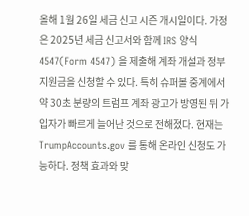올해 1월 26일 세금 신고 시즌 개시일이다. 가정은 2025년 세금 신고서와 함께 IRS 양식 4547(Form 4547) 을 제출해 계좌 개설과 정부 지원금을 신청할 수 있다. 특히 슈퍼볼 중계에서 약 30초 분량의 트럼프 계좌 광고가 방영된 뒤 가입자가 빠르게 늘어난 것으로 전해졌다. 현재는 TrumpAccounts.gov 를 통해 온라인 신청도 가능하다. 정책 효과와 맞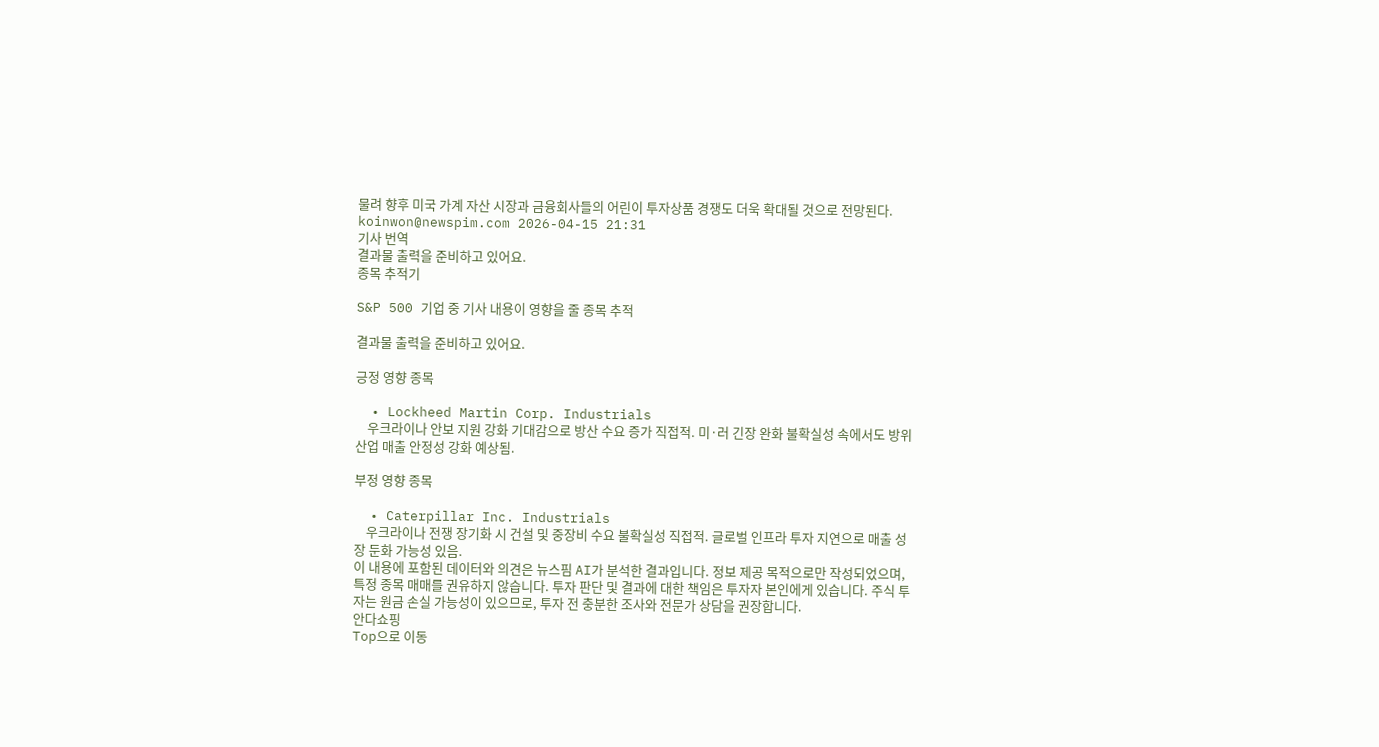물려 향후 미국 가계 자산 시장과 금융회사들의 어린이 투자상품 경쟁도 더욱 확대될 것으로 전망된다. koinwon@newspim.com 2026-04-15 21:31
기사 번역
결과물 출력을 준비하고 있어요.
종목 추적기

S&P 500 기업 중 기사 내용이 영향을 줄 종목 추적

결과물 출력을 준비하고 있어요.

긍정 영향 종목

  • Lockheed Martin Corp. Industrials
    우크라이나 안보 지원 강화 기대감으로 방산 수요 증가 직접적. 미·러 긴장 완화 불확실성 속에서도 방위산업 매출 안정성 강화 예상됨.

부정 영향 종목

  • Caterpillar Inc. Industrials
    우크라이나 전쟁 장기화 시 건설 및 중장비 수요 불확실성 직접적. 글로벌 인프라 투자 지연으로 매출 성장 둔화 가능성 있음.
이 내용에 포함된 데이터와 의견은 뉴스핌 AI가 분석한 결과입니다. 정보 제공 목적으로만 작성되었으며, 특정 종목 매매를 권유하지 않습니다. 투자 판단 및 결과에 대한 책임은 투자자 본인에게 있습니다. 주식 투자는 원금 손실 가능성이 있으므로, 투자 전 충분한 조사와 전문가 상담을 권장합니다.
안다쇼핑
Top으로 이동